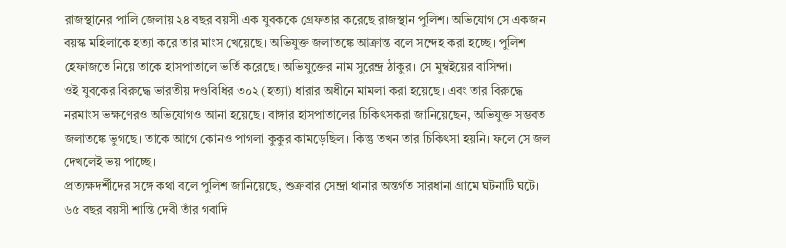রাজস্থানের পালি জেলায় ২৪ বছর বয়সী এক যুবককে গ্রেফতার করেছে রাজস্থান পুলিশ। অভিযোগ সে একজন বয়স্ক মহিলাকে হত্যা করে তার মাংস খেয়েছে। অভিযুক্ত জলাতঙ্কে আক্রান্ত বলে সন্দেহ করা হচ্ছে। পুলিশ হেফাজতে নিয়ে তাকে হাসপাতালে ভর্তি করেছে। অভিযুক্তের নাম সুরেন্দ্র ঠাকুর। সে মুম্বইয়ের বাসিন্দা।
ওই যুবকের বিরুদ্ধে ভারতীয় দণ্ডবিধির ৩০২ (হত্যা) ধারার অধীনে মামলা করা হয়েছে। এবং তার বিরুদ্ধে নরমাংস ভক্ষণেরও অভিযোগও আনা হয়েছে। বাঙ্গার হাসপাতালের চিকিৎসকরা জানিয়েছেন, অভিযুক্ত সম্ভবত জলাতঙ্কে ভুগছে। তাকে আগে কোনও পাগলা কুকুর কামড়েছিল। কিন্তু তখন তার চিকিৎসা হয়নি। ফলে সে জল দেখলেই ভয় পাচ্ছে।
প্রত্যক্ষদর্শীদের সঙ্গে কথা বলে পুলিশ জানিয়েছে, শুক্রবার সেন্দ্রা থানার অন্তর্গত সারধানা গ্রামে ঘটনাটি ঘটে। ৬৫ বছর বয়সী শান্তি দেবী তাঁর গবাদি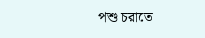পশু চরাতে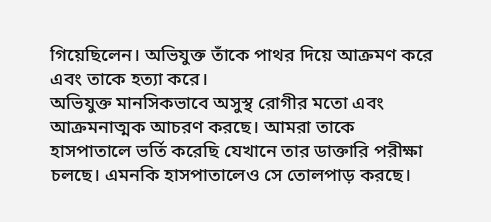গিয়েছিলেন। অভিযুক্ত তাঁকে পাথর দিয়ে আক্রমণ করে এবং তাকে হত্যা করে।
অভিযুক্ত মানসিকভাবে অসুস্থ রোগীর মতো এবং আক্রমনাত্মক আচরণ করছে। আমরা তাকে হাসপাতালে ভর্তি করেছি যেখানে তার ডাক্তারি পরীক্ষা চলছে। এমনকি হাসপাতালেও সে তোলপাড় করছে।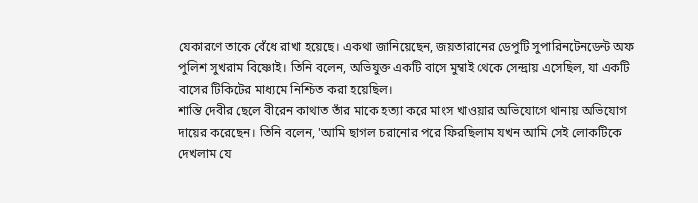যেকারণে তাকে বেঁধে রাখা হয়েছে। একথা জানিয়েছেন, জয়তারানের ডেপুটি সুপারিনটেনডেন্ট অফ পুলিশ সুখরাম বিষ্ণোই। তিনি বলেন, অভিযুক্ত একটি বাসে মুম্বাই থেকে সেন্দ্রায় এসেছিল, যা একটি বাসের টিকিটের মাধ্যমে নিশ্চিত করা হয়েছিল।
শান্তি দেবীর ছেলে বীরেন কাথাত তাঁর মাকে হত্যা করে মাংস খাওয়ার অভিযোগে থানায় অভিযোগ দায়ের করেছেন। তিনি বলেন, 'আমি ছাগল চরানোর পরে ফিরছিলাম যখন আমি সেই লোকটিকে দেখলাম যে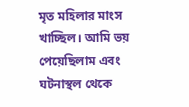মৃত মহিলার মাংস খাচ্ছিল। আমি ভয় পেয়েছিলাম এবং ঘটনাস্থল থেকে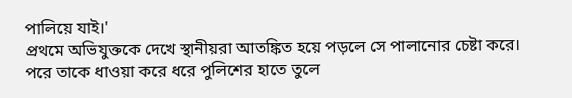পালিয়ে যাই।'
প্রথমে অভিযুক্তকে দেখে স্থানীয়রা আতঙ্কিত হয়ে পড়লে সে পালানোর চেষ্টা করে। পরে তাকে ধাওয়া করে ধরে পুলিশের হাতে তুলে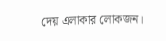দেয় এলাকার লোকজন।